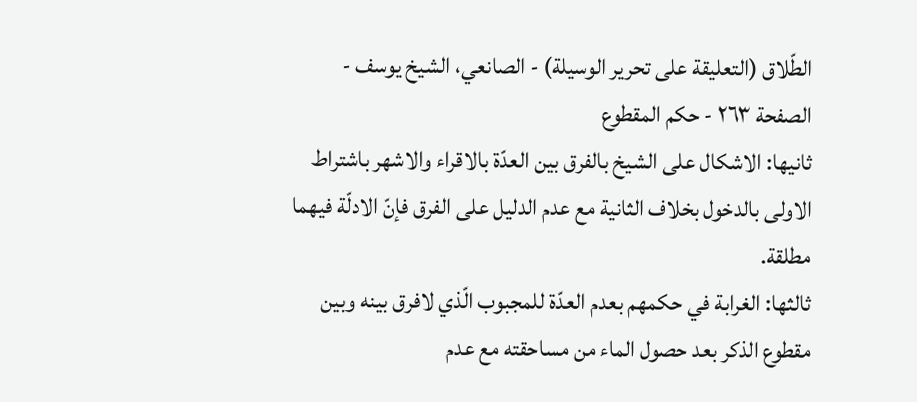الطّلاق (التعليقة على تحرير الوسيلة) - الصانعي، الشيخ يوسف - الصفحة ٢٦٣ - حكم المقطوع
ثانيها: الاشكال على الشيخ بالفرق بين العدّة بالاقراء والاشهر باشتراط الاولى بالدخول بخلاف الثانية مع عدم الدليل على الفرق فإنّ الادلّة فيهما مطلقة.
ثالثها: الغرابة في حكمهم بعدم العدّة للمجبوب الّذي لافرق بينه وبين مقطوع الذكر بعد حصول الماء من مساحقته مع عدم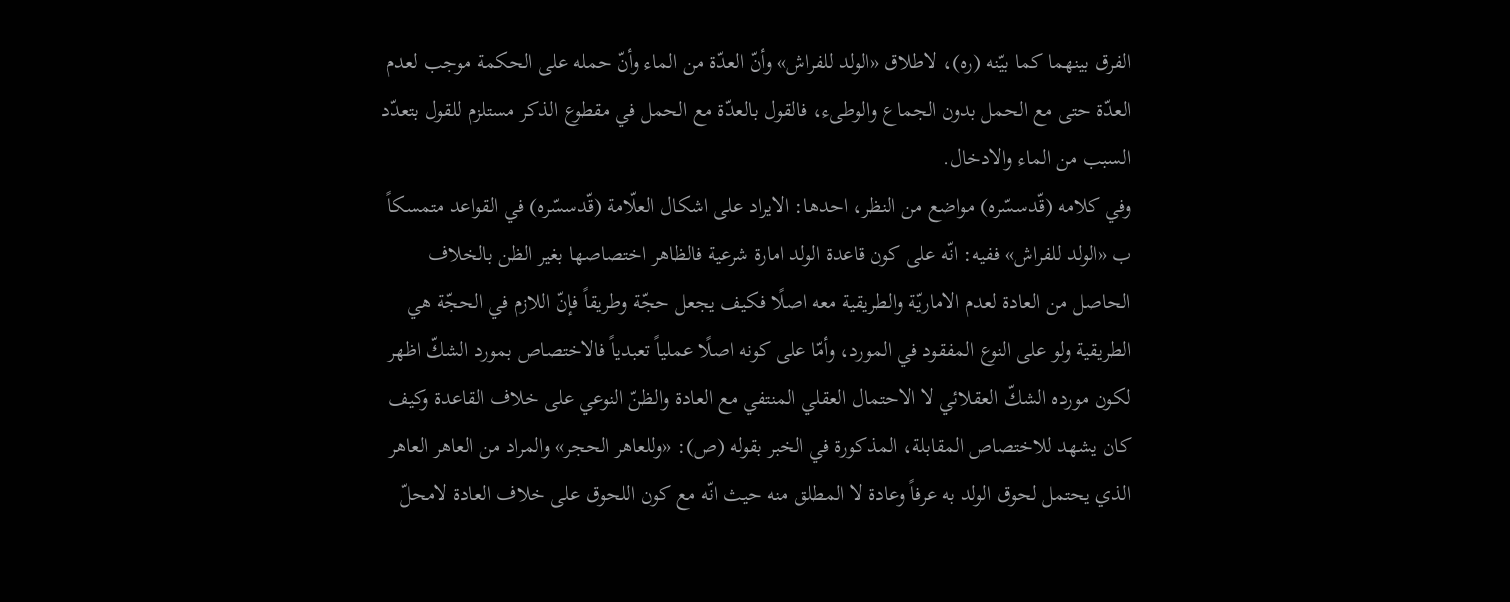الفرق بينهما كما بيّنه (ره)، لاطلاق «الولد للفراش» وأنّ العدّة من الماء وأنّ حمله على الحكمة موجب لعدم العدّة حتى مع الحمل بدون الجماع والوطىء، فالقول بالعدّة مع الحمل في مقطوع الذكر مستلزم للقول بتعدّد السبب من الماء والادخال.
وفي كلامه (قّدسسّره) مواضع من النظر، احدها: الايراد على اشكال العلّامة (قّدسسّره) في القواعد متمسكاً ب «الولد للفراش» ففيه: انّه على كون قاعدة الولد امارة شرعية فالظاهر اختصاصها بغير الظن بالخلاف الحاصل من العادة لعدم الاماريّة والطريقية معه اصلًا فكيف يجعل حجّة وطريقاً فإنّ اللازم في الحجّة هي الطريقية ولو على النوع المفقود في المورد، وأمّا على كونه اصلًا عملياً تعبدياً فالاختصاص بمورد الشكّ اظهر لكون مورده الشكّ العقلائي لا الاحتمال العقلي المنتفي مع العادة والظنّ النوعي على خلاف القاعدة وكيف كان يشهد للاختصاص المقابلة، المذكورة في الخبر بقوله (ص): «وللعاهر الحجر» والمراد من العاهر العاهر الذي يحتمل لحوق الولد به عرفاً وعادة لا المطلق منه حيث انّه مع كون اللحوق على خلاف العادة لامحلّ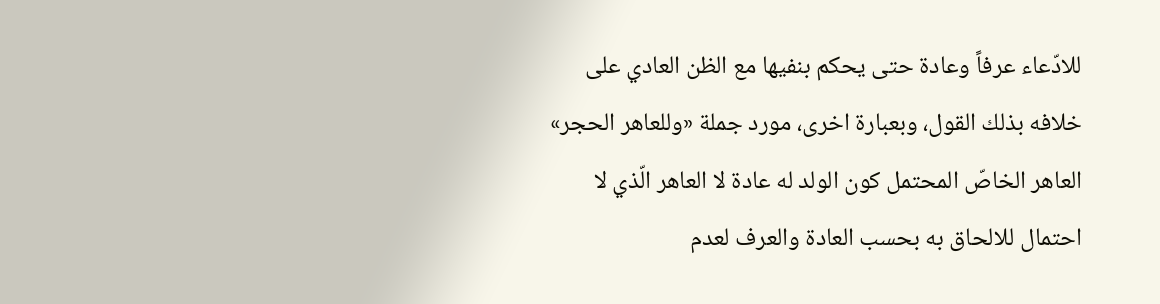للادّعاء عرفاً وعادة حتى يحكم بنفيها مع الظن العادي على خلافه بذلك القول، وبعبارة اخرى، مورد جملة «وللعاهر الحجر» العاهر الخاصّ المحتمل كون الولد له عادة لا العاهر الّذي لا احتمال للالحاق به بحسب العادة والعرف لعدم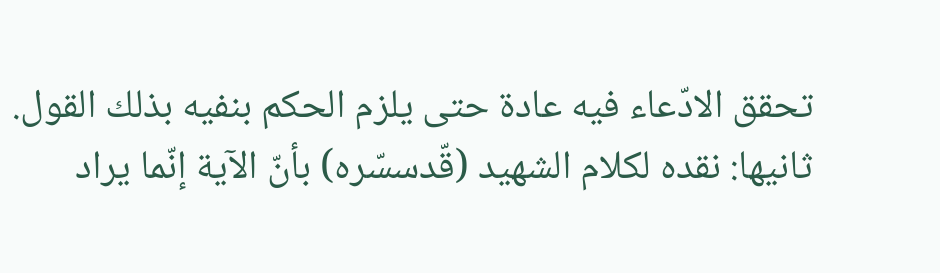تحقق الادّعاء فيه عادة حتى يلزم الحكم بنفيه بذلك القول.
ثانيها: نقده لكلام الشهيد (قّدسسّره) بأنّ الآية إنّما يراد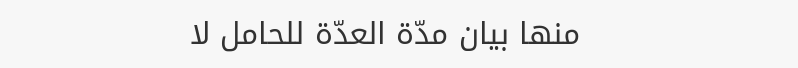منها بيان مدّة العدّة للحامل لا